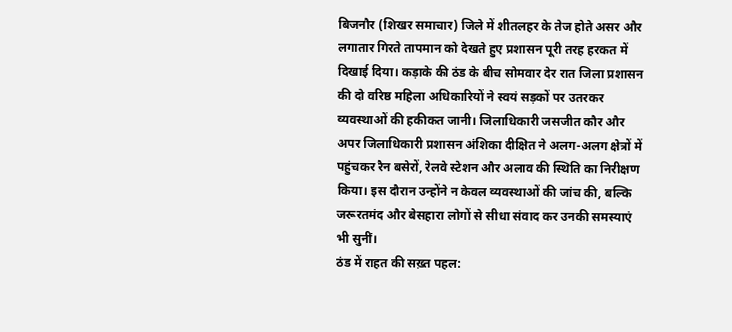बिजनौर (शिखर समाचार) जिले में शीतलहर के तेज होते असर और लगातार गिरते तापमान को देखते हुए प्रशासन पूरी तरह हरकत में दिखाई दिया। कड़ाके की ठंड के बीच सोमवार देर रात जिला प्रशासन की दो वरिष्ठ महिला अधिकारियों ने स्वयं सड़कों पर उतरकर व्यवस्थाओं की हकीकत जानी। जिलाधिकारी जसजीत कौर और अपर जिलाधिकारी प्रशासन अंशिका दीक्षित ने अलग-अलग क्षेत्रों में पहुंचकर रैन बसेरों, रेलवे स्टेशन और अलाव की स्थिति का निरीक्षण किया। इस दौरान उन्होंने न केवल व्यवस्थाओं की जांच की, बल्कि जरूरतमंद और बेसहारा लोगों से सीधा संवाद कर उनकी समस्याएं भी सुनीं।
ठंड में राहत की सख़्त पहल: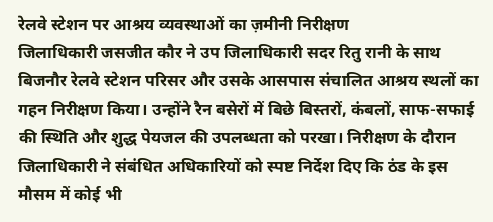रेलवे स्टेशन पर आश्रय व्यवस्थाओं का ज़मीनी निरीक्षण
जिलाधिकारी जसजीत कौर ने उप जिलाधिकारी सदर रितु रानी के साथ बिजनौर रेलवे स्टेशन परिसर और उसके आसपास संचालित आश्रय स्थलों का गहन निरीक्षण किया। उन्होंने रैन बसेरों में बिछे बिस्तरों, कंबलों, साफ-सफाई की स्थिति और शुद्ध पेयजल की उपलब्धता को परखा। निरीक्षण के दौरान जिलाधिकारी ने संबंधित अधिकारियों को स्पष्ट निर्देश दिए कि ठंड के इस मौसम में कोई भी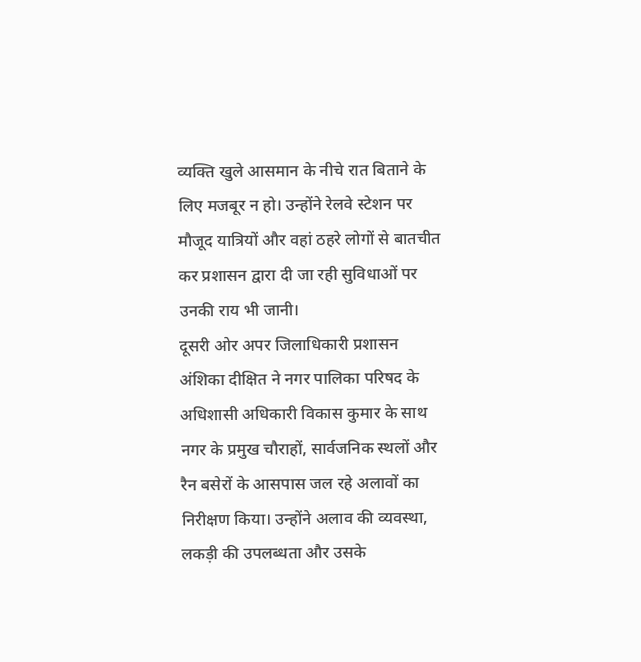व्यक्ति खुले आसमान के नीचे रात बिताने के लिए मजबूर न हो। उन्होंने रेलवे स्टेशन पर मौजूद यात्रियों और वहां ठहरे लोगों से बातचीत कर प्रशासन द्वारा दी जा रही सुविधाओं पर उनकी राय भी जानी।
दूसरी ओर अपर जिलाधिकारी प्रशासन अंशिका दीक्षित ने नगर पालिका परिषद के अधिशासी अधिकारी विकास कुमार के साथ नगर के प्रमुख चौराहों, सार्वजनिक स्थलों और रैन बसेरों के आसपास जल रहे अलावों का निरीक्षण किया। उन्होंने अलाव की व्यवस्था, लकड़ी की उपलब्धता और उसके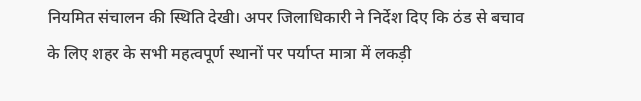नियमित संचालन की स्थिति देखी। अपर जिलाधिकारी ने निर्देश दिए कि ठंड से बचाव के लिए शहर के सभी महत्वपूर्ण स्थानों पर पर्याप्त मात्रा में लकड़ी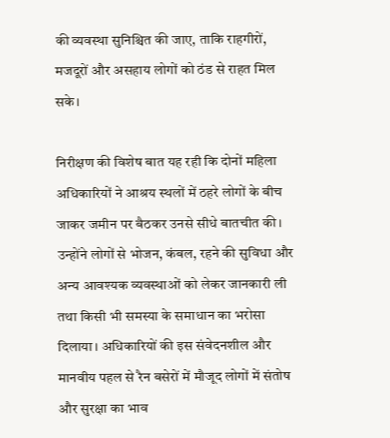की व्यवस्था सुनिश्चित की जाए, ताकि राहगीरों, मजदूरों और असहाय लोगों को ठंड से राहत मिल सके।

निरीक्षण की विशेष बात यह रही कि दोनों महिला अधिकारियों ने आश्रय स्थलों में ठहरे लोगों के बीच जाकर जमीन पर बैठकर उनसे सीधे बातचीत की। उन्होंने लोगों से भोजन, कंबल, रहने की सुविधा और अन्य आवश्यक व्यवस्थाओं को लेकर जानकारी ली तथा किसी भी समस्या के समाधान का भरोसा दिलाया। अधिकारियों की इस संवेदनशील और मानवीय पहल से रैन बसेरों में मौजूद लोगों में संतोष और सुरक्षा का भाव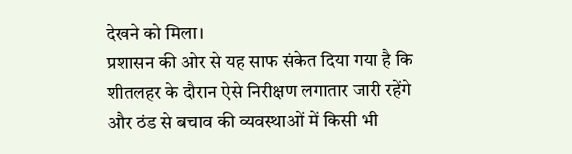देखने को मिला।
प्रशासन की ओर से यह साफ संकेत दिया गया है कि शीतलहर के दौरान ऐसे निरीक्षण लगातार जारी रहेंगे और ठंड से बचाव की व्यवस्थाओं में किसी भी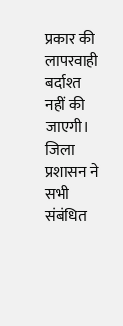प्रकार की लापरवाही बर्दाश्त नहीं की जाएगी। जिला प्रशासन ने सभी संबंधित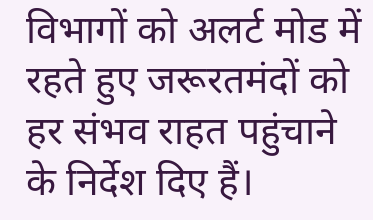विभागों को अलर्ट मोड में रहते हुए जरूरतमंदों को हर संभव राहत पहुंचाने के निर्देश दिए हैं।